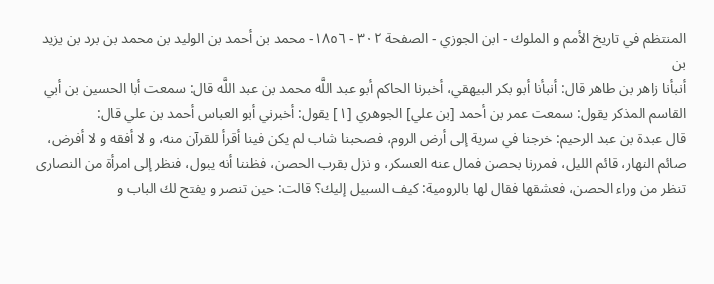المنتظم في تاريخ الأمم و الملوك - ابن الجوزي - الصفحة ٣٠٢ - ١٨٥٦- محمد بن أحمد بن الوليد بن محمد بن برد بن يزيد بن
أنبأنا زاهر بن طاهر قال: أنبأنا أبو بكر البيهقي، أخبرنا الحاكم أبو عبد اللَّه محمد بن عبد اللَّه قال: سمعت أبا الحسين بن أبي القاسم المذكر يقول: سمعت عمر بن أحمد [بن علي] الجوهري [١] يقول: أخبرني أبو العباس أحمد بن علي قال:
قال عبدة بن عبد الرحيم: خرجنا في سرية إلى أرض الروم، فصحبنا شاب لم يكن فينا أقرأ للقرآن منه، و لا أفقه و لا أفرض، صائم النهار، قائم الليل، فمررنا بحصن فمال عنه العسكر، و نزل بقرب الحصن، فظننا أنه يبول، فنظر إلى امرأة من النصارى تنظر من وراء الحصن، فعشقها فقال لها بالرومية: كيف السبيل إليك؟ قالت: حين تنصر و يفتح لك الباب و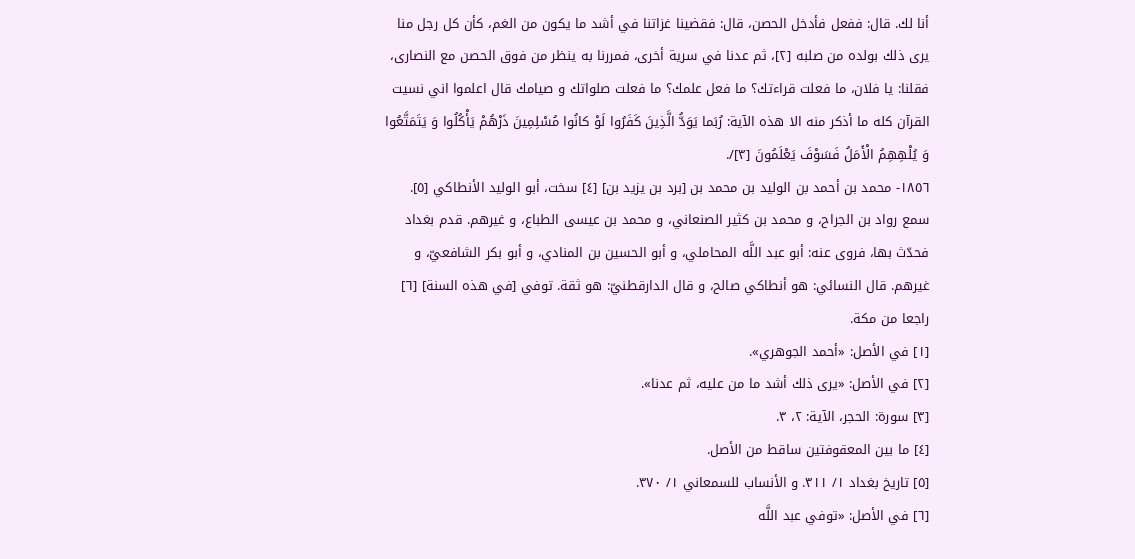أنا لك. قال: ففعل فأدخل الحصن، قال: فقضينا غزاتنا في أشد ما يكون من الغم، كأن كل رجل منا يرى ذلك بولده من صلبه [٢]، ثم عدنا في سرية أخرى، فمررنا به ينظر من فوق الحصن مع النصارى، فقلنا: يا فلان، ما فعلت قراءتك؟ ما فعل علمك؟ ما فعلت صلواتك و صيامك قال اعلموا اني نسيت القرآن كله ما أذكر منه الا هذه الآية: رُبَما يَوَدُّ الَّذِينَ كَفَرُوا لَوْ كانُوا مُسْلِمِينَ ذَرْهُمْ يَأْكُلُوا وَ يَتَمَتَّعُوا وَ يُلْهِهِمُ الْأَمَلُ فَسَوْفَ يَعْلَمُونَ [٣]/.
١٨٥٦- محمد بن أحمد بن الوليد بن محمد بن [برد بن يزيد بن] [٤] سخت، أبو الوليد الأنطاكي [٥].
سمع رواد بن الجراح، و محمد بن كثير الصنعاني، و محمد بن عيسى الطباع، و غيرهم. قدم بغداد فحدّث بها، فروى عنه: أبو عبد اللَّه المحاملي، و أبو الحسين بن المنادي، و أبو بكر الشافعيّ، و غيرهم. قال النسائي: هو أنطاكي صالح، و قال الدارقطنيّ: هو ثقة. توفي [في هذه السنة] [٦] راجعا من مكة.
[١] في الأصل: «أحمد الجوهري».
[٢] في الأصل: «يرى ذلك أشد ما من عليه، ثم عدنا».
[٣] سورة: الحجر، الآية: ٢، ٣.
[٤] ما بين المعقوفتين ساقط من الأصل.
[٥] تاريخ بغداد ١/ ٣١١. و الأنساب للسمعاني ١/ ٣٧٠.
[٦] في الأصل: «توفي عبد اللَّه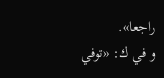راجعا».
و في ك: «توفي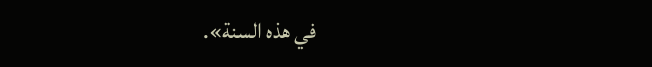في هذه السنة».